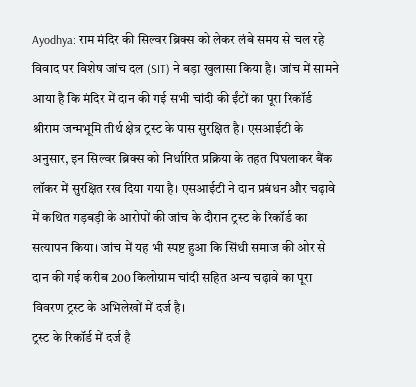Ayodhya: राम मंदिर की सिल्वर ब्रिक्स को लेकर लंबे समय से चल रहे विवाद पर विशेष जांच दल (SIT) ने बड़ा खुलासा किया है। जांच में सामने आया है कि मंदिर में दान की गई सभी चांदी की ईंटों का पूरा रिकॉर्ड श्रीराम जन्मभूमि तीर्थ क्षेत्र ट्रस्ट के पास सुरक्षित है। एसआईटी के अनुसार, इन सिल्वर ब्रिक्स को निर्धारित प्रक्रिया के तहत पिघलाकर बैंक लॉकर में सुरक्षित रख दिया गया है। एसआईटी ने दान प्रबंधन और चढ़ावे में कथित गड़बड़ी के आरोपों की जांच के दौरान ट्रस्ट के रिकॉर्ड का सत्यापन किया। जांच में यह भी स्पष्ट हुआ कि सिंधी समाज की ओर से दान की गई करीब 200 किलोग्राम चांदी सहित अन्य चढ़ावे का पूरा विवरण ट्रस्ट के अभिलेखों में दर्ज है।
ट्रस्ट के रिकॉर्ड में दर्ज है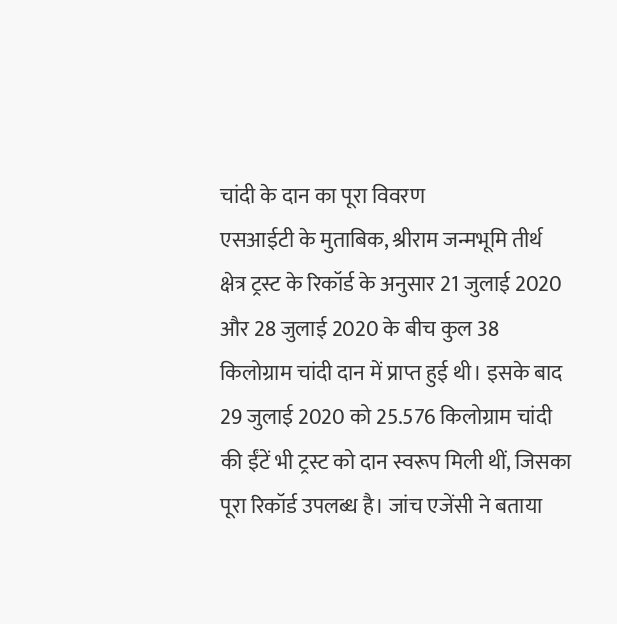चांदी के दान का पूरा विवरण
एसआईटी के मुताबिक, श्रीराम जन्मभूमि तीर्थ क्षेत्र ट्रस्ट के रिकॉर्ड के अनुसार 21 जुलाई 2020 और 28 जुलाई 2020 के बीच कुल 38 किलोग्राम चांदी दान में प्राप्त हुई थी। इसके बाद 29 जुलाई 2020 को 25.576 किलोग्राम चांदी की ईंटें भी ट्रस्ट को दान स्वरूप मिली थीं, जिसका पूरा रिकॉर्ड उपलब्ध है। जांच एजेंसी ने बताया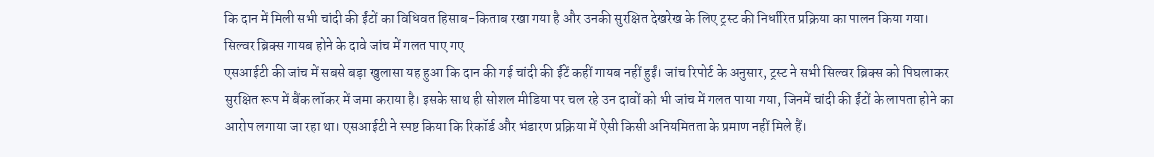कि दान में मिली सभी चांदी की ईंटों का विधिवत हिसाब-किताब रखा गया है और उनकी सुरक्षित देखरेख के लिए ट्रस्ट की निर्धारित प्रक्रिया का पालन किया गया।
सिल्वर ब्रिक्स गायब होने के दावे जांच में गलत पाए गए
एसआईटी की जांच में सबसे बड़ा खुलासा यह हुआ कि दान की गई चांदी की ईंटें कहीं गायब नहीं हुईं। जांच रिपोर्ट के अनुसार, ट्रस्ट ने सभी सिल्वर ब्रिक्स को पिघलाकर सुरक्षित रूप में बैंक लॉकर में जमा कराया है। इसके साथ ही सोशल मीडिया पर चल रहे उन दावों को भी जांच में गलत पाया गया, जिनमें चांदी की ईंटों के लापता होने का आरोप लगाया जा रहा था। एसआईटी ने स्पष्ट किया कि रिकॉर्ड और भंडारण प्रक्रिया में ऐसी किसी अनियमितता के प्रमाण नहीं मिले हैं।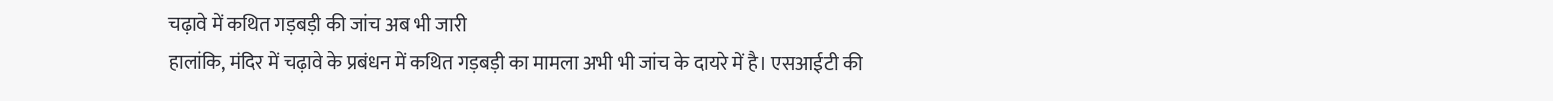चढ़ावे में कथित गड़बड़ी की जांच अब भी जारी
हालांकि, मंदिर में चढ़ावे के प्रबंधन में कथित गड़बड़ी का मामला अभी भी जांच के दायरे में है। एसआईटी की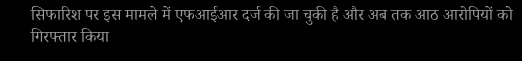सिफारिश पर इस मामले में एफआईआर दर्ज की जा चुकी है और अब तक आठ आरोपियों को गिरफ्तार किया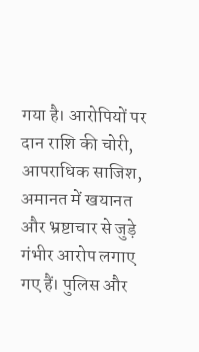गया है। आरोपियों पर दान राशि की चोरी, आपराधिक साजिश, अमानत में खयानत और भ्रष्टाचार से जुड़े गंभीर आरोप लगाए गए हैं। पुलिस और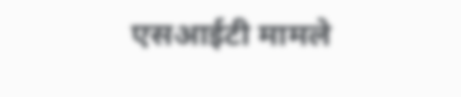एसआईटी मामले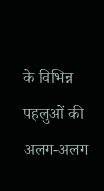के विभिन्न पहलुओं की अलग-अलग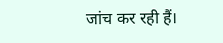जांच कर रही हैं।